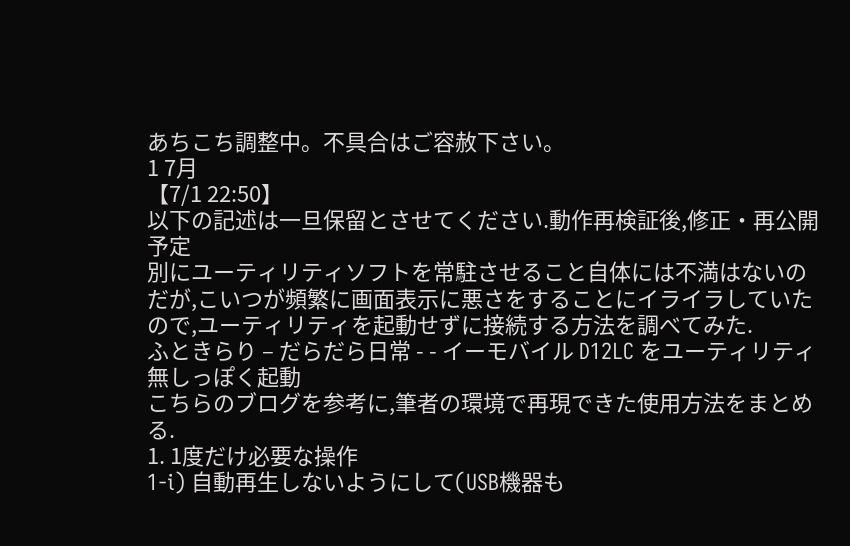あちこち調整中。不具合はご容赦下さい。
1 7月
【7/1 22:50】
以下の記述は一旦保留とさせてください.動作再検証後,修正・再公開予定
別にユーティリティソフトを常駐させること自体には不満はないのだが,こいつが頻繁に画面表示に悪さをすることにイライラしていたので,ユーティリティを起動せずに接続する方法を調べてみた.
ふときらり – だらだら日常 - - イーモバイル D12LC をユーティリティ無しっぽく起動
こちらのブログを参考に,筆者の環境で再現できた使用方法をまとめる.
1. 1度だけ必要な操作
1-i) 自動再生しないようにして(USB機器も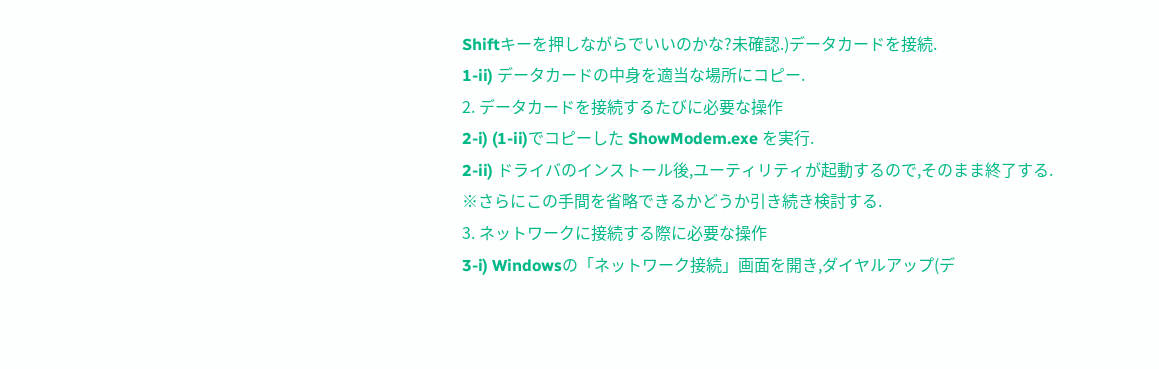Shiftキーを押しながらでいいのかな?未確認.)データカードを接続.
1-ii) データカードの中身を適当な場所にコピー.
2. データカードを接続するたびに必要な操作
2-i) (1-ii)でコピーした ShowModem.exe を実行.
2-ii) ドライバのインストール後,ユーティリティが起動するので,そのまま終了する.
※さらにこの手間を省略できるかどうか引き続き検討する.
3. ネットワークに接続する際に必要な操作
3-i) Windowsの「ネットワーク接続」画面を開き,ダイヤルアップ(デ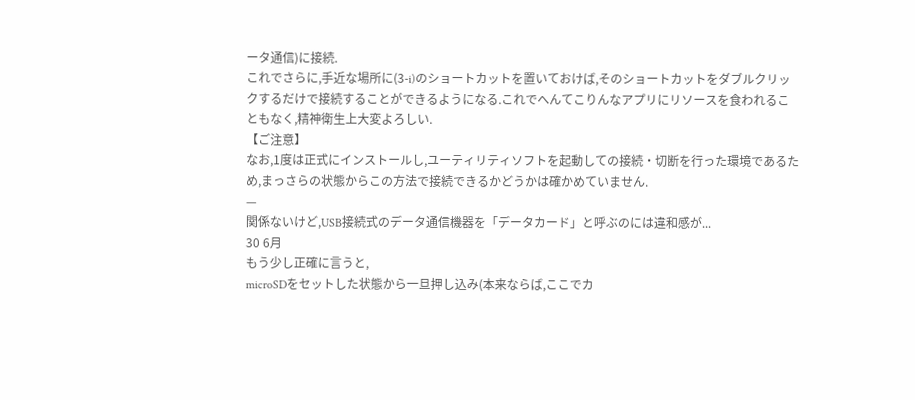ータ通信)に接続.
これでさらに,手近な場所に(3-i)のショートカットを置いておけば,そのショートカットをダブルクリックするだけで接続することができるようになる.これでへんてこりんなアプリにリソースを食われることもなく,精神衛生上大変よろしい.
【ご注意】
なお,1度は正式にインストールし,ユーティリティソフトを起動しての接続・切断を行った環境であるため,まっさらの状態からこの方法で接続できるかどうかは確かめていません.
—
関係ないけど,USB接続式のデータ通信機器を「データカード」と呼ぶのには違和感が...
30 6月
もう少し正確に言うと,
microSDをセットした状態から一旦押し込み(本来ならば,ここでカ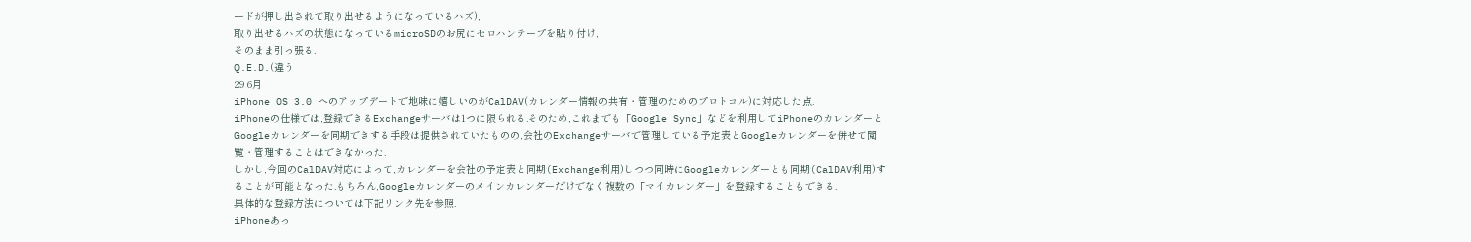ードが押し出されて取り出せるようになっているハズ),
取り出せるハズの状態になっているmicroSDのお尻にセロハンテープを貼り付け,
そのまま引っ張る.
Q.E.D.(違う
29 6月
iPhone OS 3.0 へのアップデートで地味に嬉しいのがCalDAV(カレンダー情報の共有・管理のためのプロトコル)に対応した点.
iPhoneの仕様では,登録できるExchangeサーバは1つに限られる.そのため,これまでも「Google Sync」などを利用してiPhoneのカレンダーとGoogleカレンダーを同期できする手段は提供されていたものの,会社のExchangeサーバで管理している予定表とGoogleカレンダーを併せて閲覧・管理することはできなかった.
しかし,今回のCalDAV対応によって,カレンダーを会社の予定表と同期(Exchange利用)しつつ同時にGoogleカレンダーとも同期(CalDAV利用)することが可能となった.もちろん,Googleカレンダーのメインカレンダーだけでなく複数の「マイカレンダー」を登録することもできる.
具体的な登録方法については下記リンク先を参照.
iPhoneあっ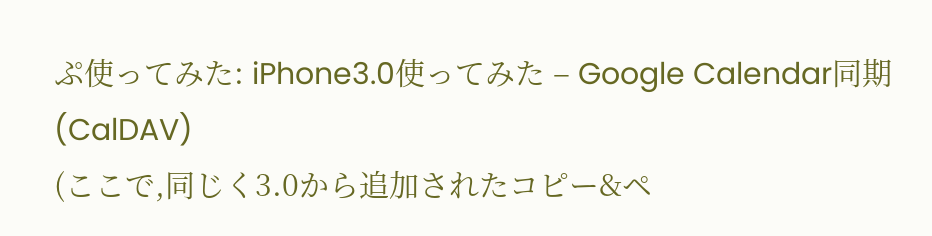ぷ使ってみた: iPhone3.0使ってみた – Google Calendar同期(CalDAV)
(ここで,同じく3.0から追加されたコピー&ペ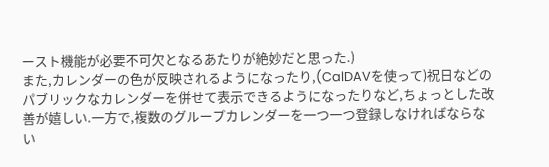ースト機能が必要不可欠となるあたりが絶妙だと思った.)
また,カレンダーの色が反映されるようになったり,(CalDAVを使って)祝日などのパブリックなカレンダーを併せて表示できるようになったりなど,ちょっとした改善が嬉しい.一方で,複数のグループカレンダーを一つ一つ登録しなければならない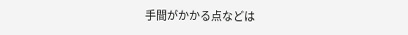手間がかかる点などは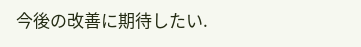今後の改善に期待したい.